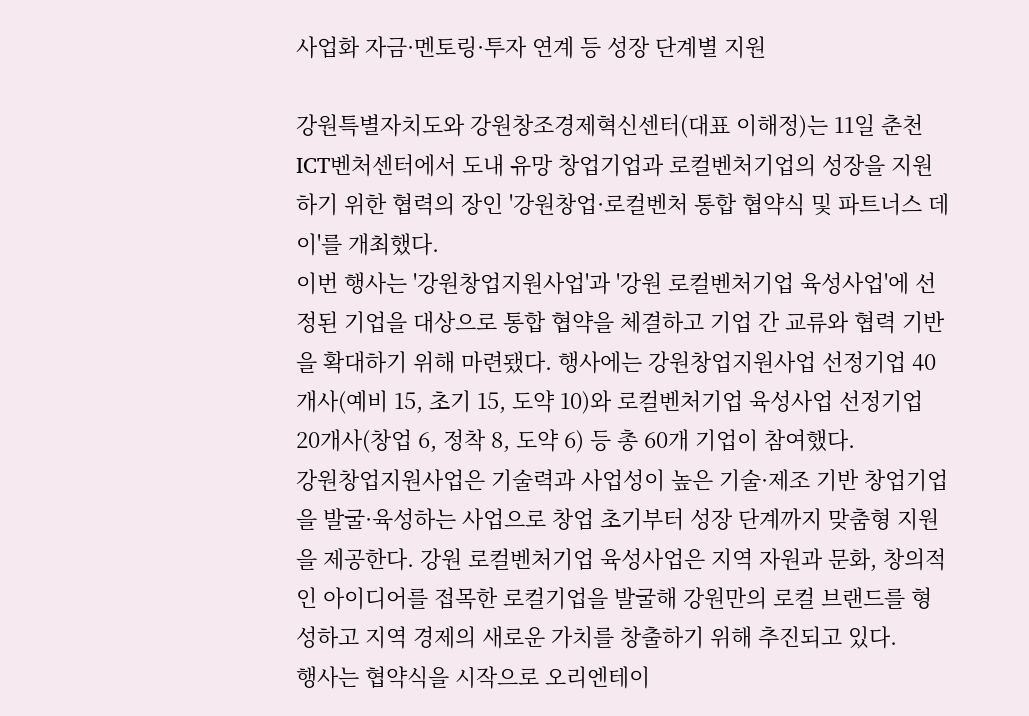사업화 자금·멘토링·투자 연계 등 성장 단계별 지원

강원특별자치도와 강원창조경제혁신센터(대표 이해정)는 11일 춘천ICT벤처센터에서 도내 유망 창업기업과 로컬벤처기업의 성장을 지원하기 위한 협력의 장인 '강원창업·로컬벤처 통합 협약식 및 파트너스 데이'를 개최했다.
이번 행사는 '강원창업지원사업'과 '강원 로컬벤처기업 육성사업'에 선정된 기업을 대상으로 통합 협약을 체결하고 기업 간 교류와 협력 기반을 확대하기 위해 마련됐다. 행사에는 강원창업지원사업 선정기업 40개사(예비 15, 초기 15, 도약 10)와 로컬벤처기업 육성사업 선정기업 20개사(창업 6, 정착 8, 도약 6) 등 총 60개 기업이 참여했다.
강원창업지원사업은 기술력과 사업성이 높은 기술·제조 기반 창업기업을 발굴·육성하는 사업으로 창업 초기부터 성장 단계까지 맞춤형 지원을 제공한다. 강원 로컬벤처기업 육성사업은 지역 자원과 문화, 창의적인 아이디어를 접목한 로컬기업을 발굴해 강원만의 로컬 브랜드를 형성하고 지역 경제의 새로운 가치를 창출하기 위해 추진되고 있다.
행사는 협약식을 시작으로 오리엔테이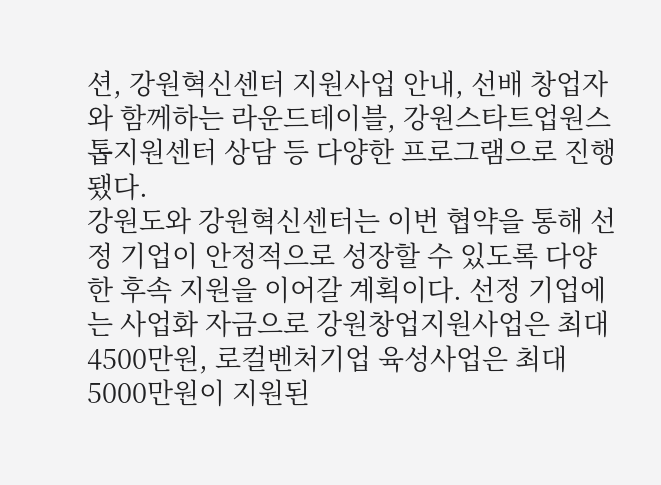션, 강원혁신센터 지원사업 안내, 선배 창업자와 함께하는 라운드테이블, 강원스타트업원스톱지원센터 상담 등 다양한 프로그램으로 진행됐다.
강원도와 강원혁신센터는 이번 협약을 통해 선정 기업이 안정적으로 성장할 수 있도록 다양한 후속 지원을 이어갈 계획이다. 선정 기업에는 사업화 자금으로 강원창업지원사업은 최대 4500만원, 로컬벤처기업 육성사업은 최대 5000만원이 지원된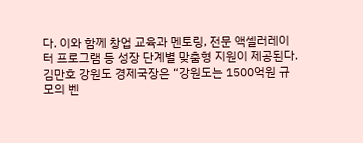다. 이와 함께 창업 교육과 멘토링, 전문 액셀러레이터 프로그램 등 성장 단계별 맞춤형 지원이 제공된다.
김만호 강원도 경제국장은 “강원도는 1500억원 규모의 벤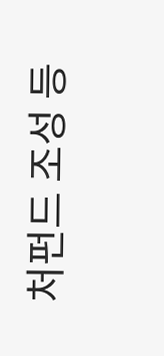처펀드 조성 등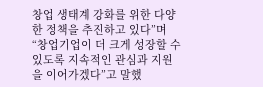창업 생태계 강화를 위한 다양한 정책을 추진하고 있다”며 “창업기업이 더 크게 성장할 수 있도록 지속적인 관심과 지원을 이어가겠다”고 말했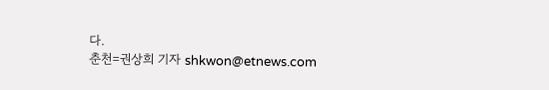다.
춘천=권상희 기자 shkwon@etnews.com